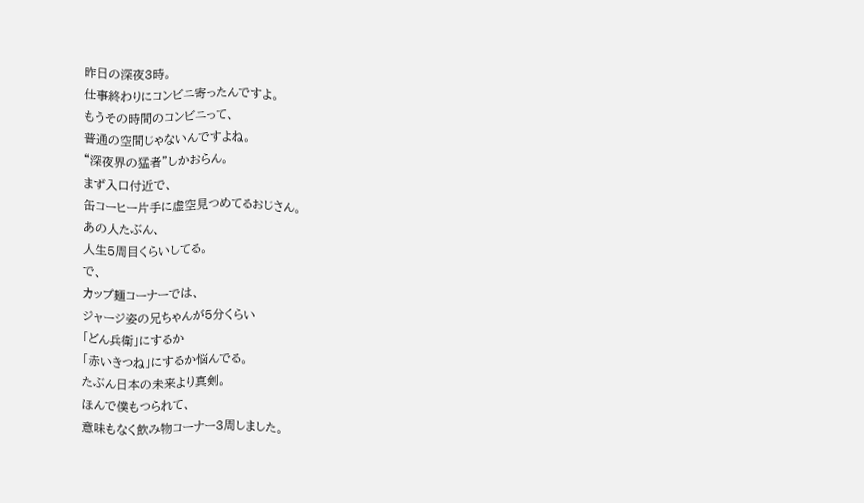昨日の深夜3時。
仕事終わりにコンビニ寄ったんですよ。
もうその時間のコンビニって、
普通の空間じゃないんですよね。
“深夜界の猛者”しかおらん。
まず入口付近で、
缶コーヒー片手に虚空見つめてるおじさん。
あの人たぶん、
人生5周目くらいしてる。
で、
カップ麺コーナーでは、
ジャージ姿の兄ちゃんが5分くらい
「どん兵衛」にするか
「赤いきつね」にするか悩んでる。
たぶん日本の未来より真剣。
ほんで僕もつられて、
意味もなく飲み物コーナー3周しました。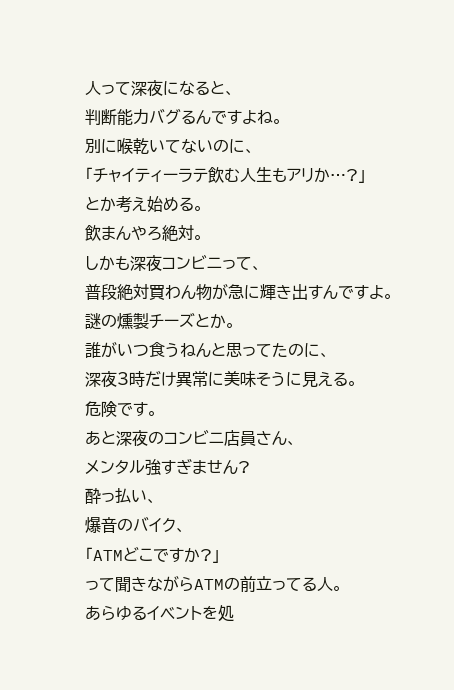人って深夜になると、
判断能力バグるんですよね。
別に喉乾いてないのに、
「チャイティーラテ飲む人生もアリか…?」
とか考え始める。
飲まんやろ絶対。
しかも深夜コンビニって、
普段絶対買わん物が急に輝き出すんですよ。
謎の燻製チーズとか。
誰がいつ食うねんと思ってたのに、
深夜3時だけ異常に美味そうに見える。
危険です。
あと深夜のコンビニ店員さん、
メンタル強すぎません?
酔っ払い、
爆音のバイク、
「ATMどこですか?」
って聞きながらATMの前立ってる人。
あらゆるイベントを処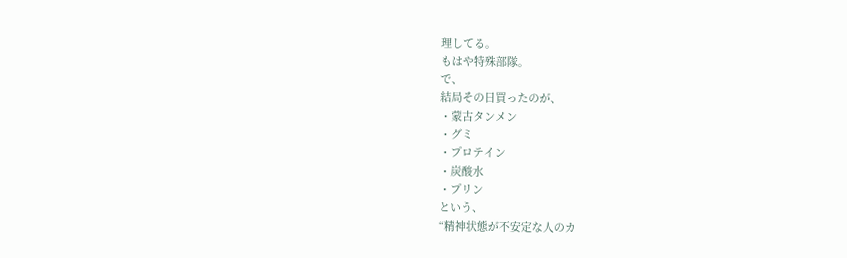理してる。
もはや特殊部隊。
で、
結局その日買ったのが、
・蒙古タンメン
・グミ
・プロテイン
・炭酸水
・プリン
という、
“精神状態が不安定な人のカ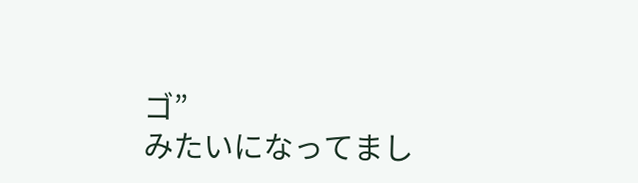ゴ”
みたいになってまし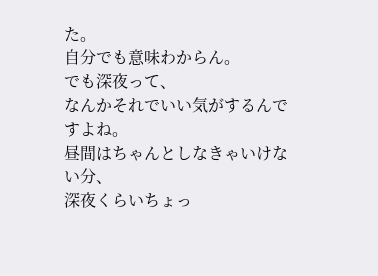た。
自分でも意味わからん。
でも深夜って、
なんかそれでいい気がするんですよね。
昼間はちゃんとしなきゃいけない分、
深夜くらいちょっ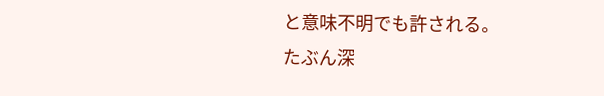と意味不明でも許される。
たぶん深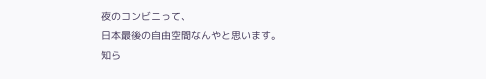夜のコンビニって、
日本最後の自由空間なんやと思います。
知ら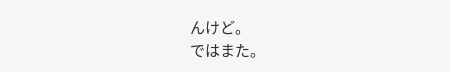んけど。
ではまた。